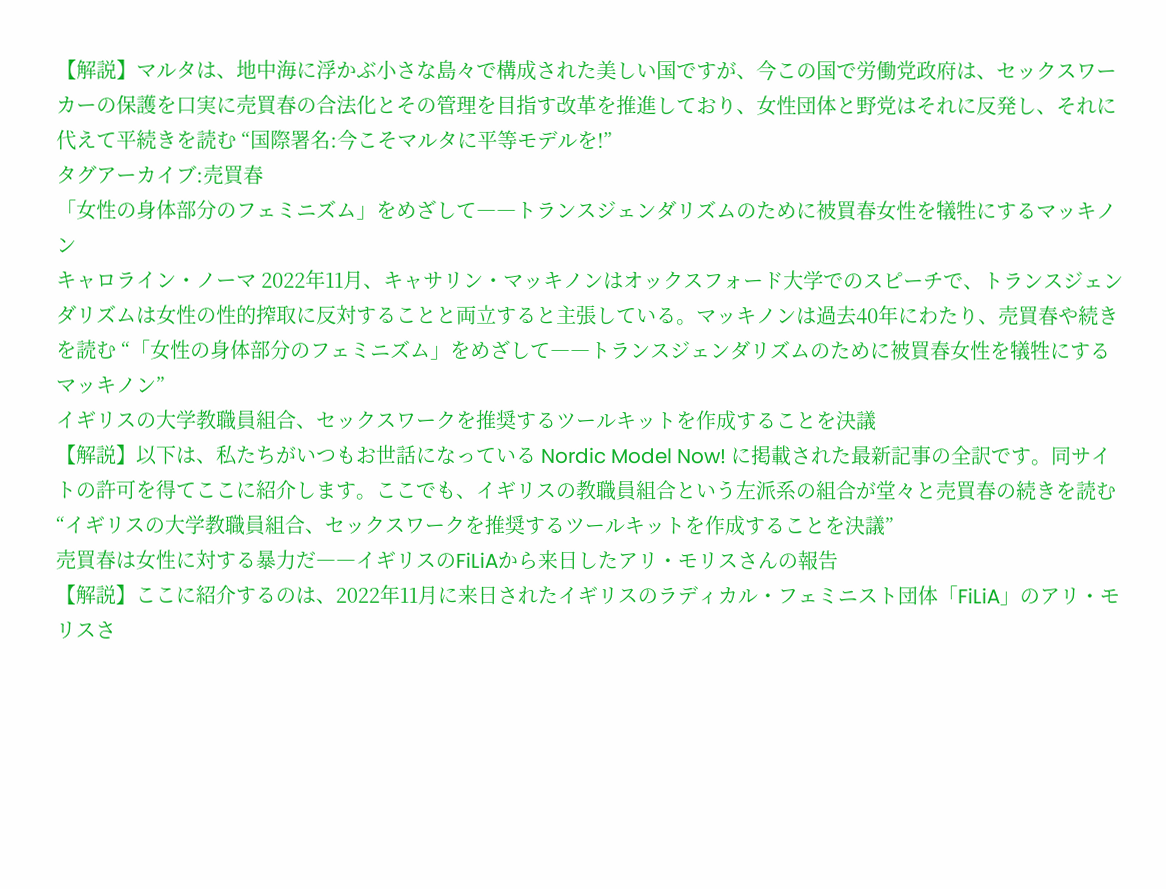【解説】マルタは、地中海に浮かぶ小さな島々で構成された美しい国ですが、今この国で労働党政府は、セックスワーカーの保護を口実に売買春の合法化とその管理を目指す改革を推進しており、女性団体と野党はそれに反発し、それに代えて平続きを読む “国際署名:今こそマルタに平等モデルを!”
タグアーカイブ:売買春
「女性の身体部分のフェミニズム」をめざして――トランスジェンダリズムのために被買春女性を犠牲にするマッキノン
キャロライン・ノーマ 2022年11月、キャサリン・マッキノンはオックスフォード大学でのスピーチで、トランスジェンダリズムは女性の性的搾取に反対することと両立すると主張している。マッキノンは過去40年にわたり、売買春や続きを読む “「女性の身体部分のフェミニズム」をめざして――トランスジェンダリズムのために被買春女性を犠牲にするマッキノン”
イギリスの大学教職員組合、セックスワークを推奨するツールキットを作成することを決議
【解説】以下は、私たちがいつもお世話になっている Nordic Model Now! に掲載された最新記事の全訳です。同サイトの許可を得てここに紹介します。ここでも、イギリスの教職員組合という左派系の組合が堂々と売買春の続きを読む “イギリスの大学教職員組合、セックスワークを推奨するツールキットを作成することを決議”
売買春は女性に対する暴力だ――イギリスのFiLiAから来日したアリ・モリスさんの報告
【解説】ここに紹介するのは、2022年11月に来日されたイギリスのラディカル・フェミニスト団体「FiLiA」のアリ・モリスさ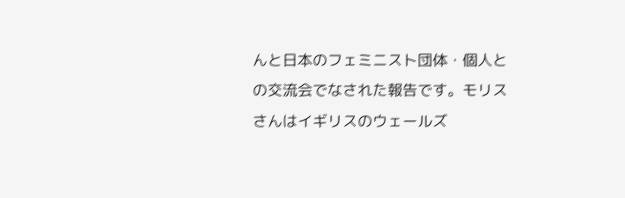んと日本のフェミニスト団体・個人との交流会でなされた報告です。モリスさんはイギリスのウェールズ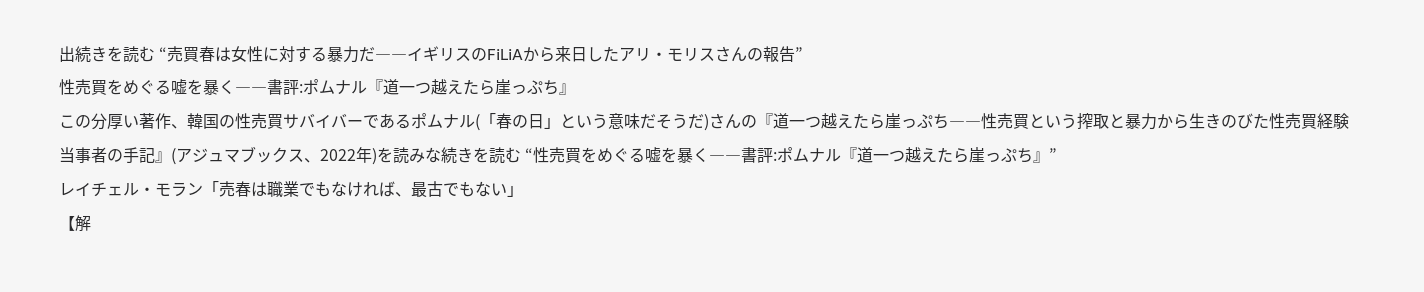出続きを読む “売買春は女性に対する暴力だ――イギリスのFiLiAから来日したアリ・モリスさんの報告”
性売買をめぐる嘘を暴く――書評:ポムナル『道一つ越えたら崖っぷち』
この分厚い著作、韓国の性売買サバイバーであるポムナル(「春の日」という意味だそうだ)さんの『道一つ越えたら崖っぷち――性売買という搾取と暴力から生きのびた性売買経験当事者の手記』(アジュマブックス、2022年)を読みな続きを読む “性売買をめぐる嘘を暴く――書評:ポムナル『道一つ越えたら崖っぷち』”
レイチェル・モラン「売春は職業でもなければ、最古でもない」
【解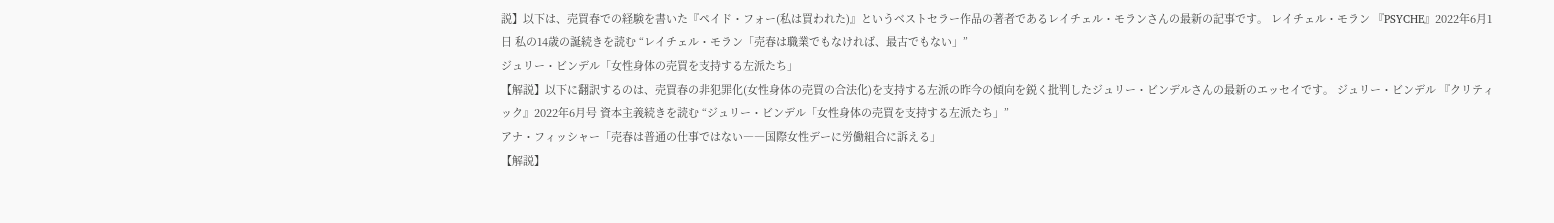説】以下は、売買春での経験を書いた『ペイド・フォー(私は買われた)』というベストセラー作品の著者であるレイチェル・モランさんの最新の記事です。 レイチェル・モラン 『PSYCHE』2022年6月1日 私の14歳の誕続きを読む “レイチェル・モラン「売春は職業でもなければ、最古でもない」”
ジュリー・ビンデル「女性身体の売買を支持する左派たち」
【解説】以下に翻訳するのは、売買春の非犯罪化(女性身体の売買の合法化)を支持する左派の昨今の傾向を鋭く批判したジュリー・ビンデルさんの最新のエッセイです。 ジュリー・ビンデル 『クリティック』2022年6月号 資本主義続きを読む “ジュリー・ビンデル「女性身体の売買を支持する左派たち」”
アナ・フィッシャー「売春は普通の仕事ではない――国際女性デーに労働組合に訴える」
【解説】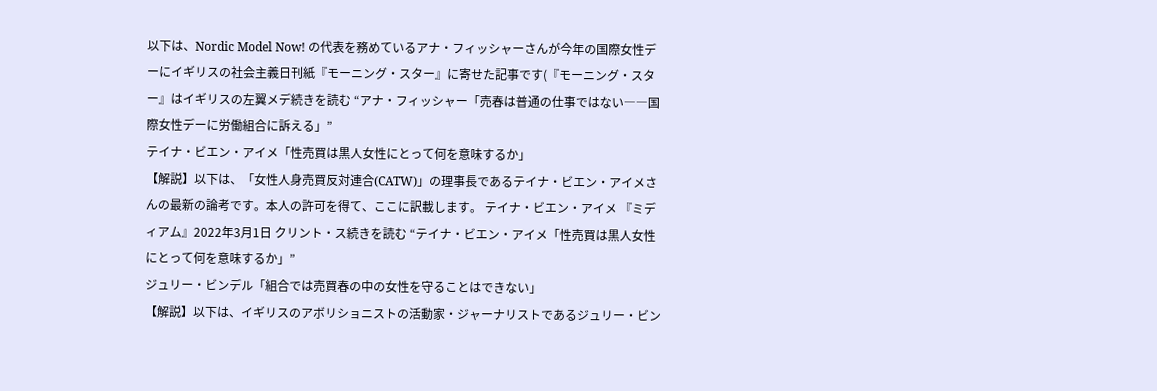以下は、Nordic Model Now! の代表を務めているアナ・フィッシャーさんが今年の国際女性デーにイギリスの社会主義日刊紙『モーニング・スター』に寄せた記事です(『モーニング・スター』はイギリスの左翼メデ続きを読む “アナ・フィッシャー「売春は普通の仕事ではない――国際女性デーに労働組合に訴える」”
テイナ・ビエン・アイメ「性売買は黒人女性にとって何を意味するか」
【解説】以下は、「女性人身売買反対連合(CATW)」の理事長であるテイナ・ビエン・アイメさんの最新の論考です。本人の許可を得て、ここに訳載します。 テイナ・ビエン・アイメ 『ミディアム』2022年3月1日 クリント・ス続きを読む “テイナ・ビエン・アイメ「性売買は黒人女性にとって何を意味するか」”
ジュリー・ビンデル「組合では売買春の中の女性を守ることはできない」
【解説】以下は、イギリスのアボリショニストの活動家・ジャーナリストであるジュリー・ビン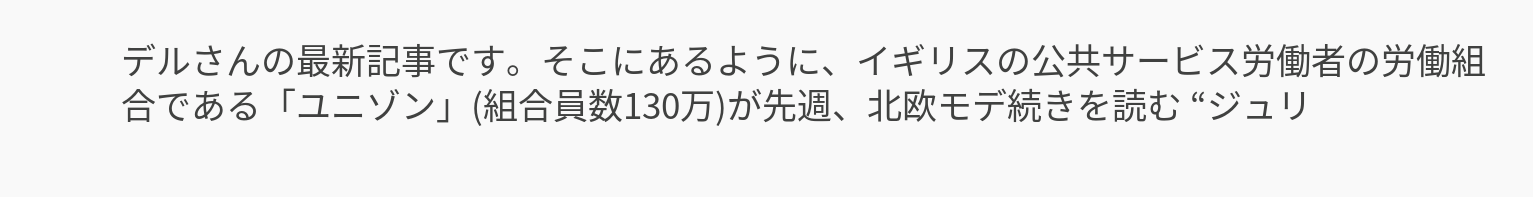デルさんの最新記事です。そこにあるように、イギリスの公共サービス労働者の労働組合である「ユニゾン」(組合員数130万)が先週、北欧モデ続きを読む “ジュリ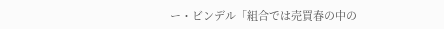ー・ビンデル「組合では売買春の中の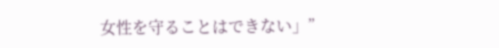女性を守ることはできない」”